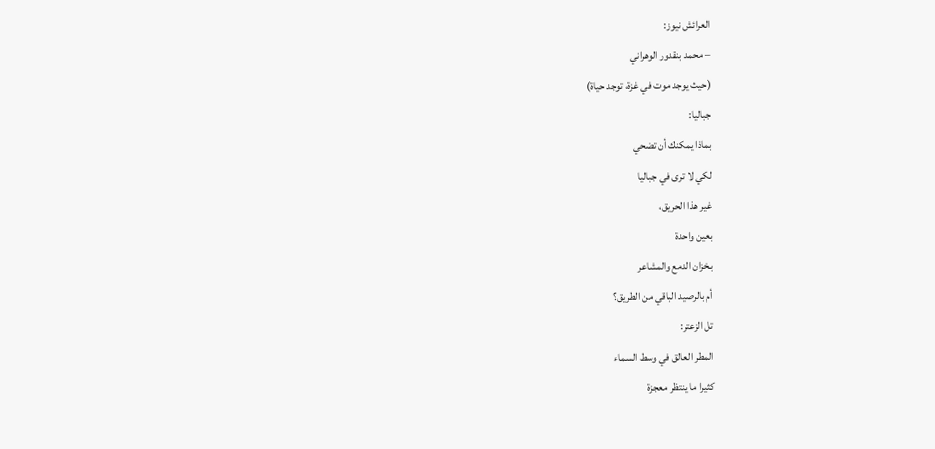العرائش نيوز:
– محمد بنقدور الوهراني
(حيث يوجد موت في غزة، توجد حياة)
جباليا:
بماذا يمكنك أن تضحي
لكي لا ترى في جباليا
غير هذا الحريق،
بعين واحدة
بـخزان الدمع والمشاعر
أم بالرصيد الباقي من الطريق؟
تل الزعتر:
المطر العالق في وسط السماء
كثيرا ما ينتظر معجزة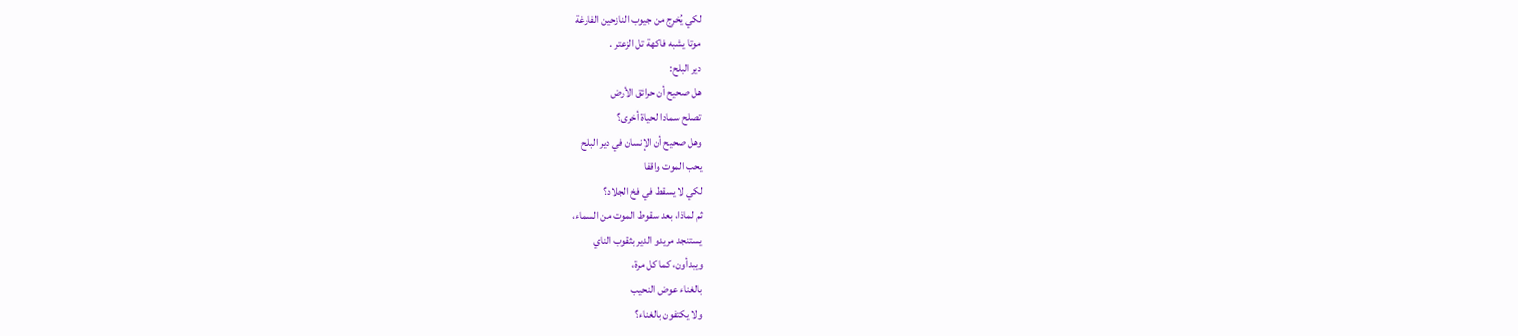لكي يُخرِج من جيوب النازحين الفارغة
موتا يشبه فاكهة تل الزعتر .
دير البلح:
هل صحيح أن حرائق الأرض
تصلح سمادا لحياة أخرى؟
وهل صحيح أن الإنسان في دير البلح
يحب الموت واقفا
لكي لا يسقط في فخ الجلاد؟
ثم لماذا، بعد سقوط الموت من السماء،
يستنجد مريدو الدير بثقوب الناي
ويبدأون، كما كل مرة،
بالغناء عوض النحيب
ولا يكتفون بالغناء؟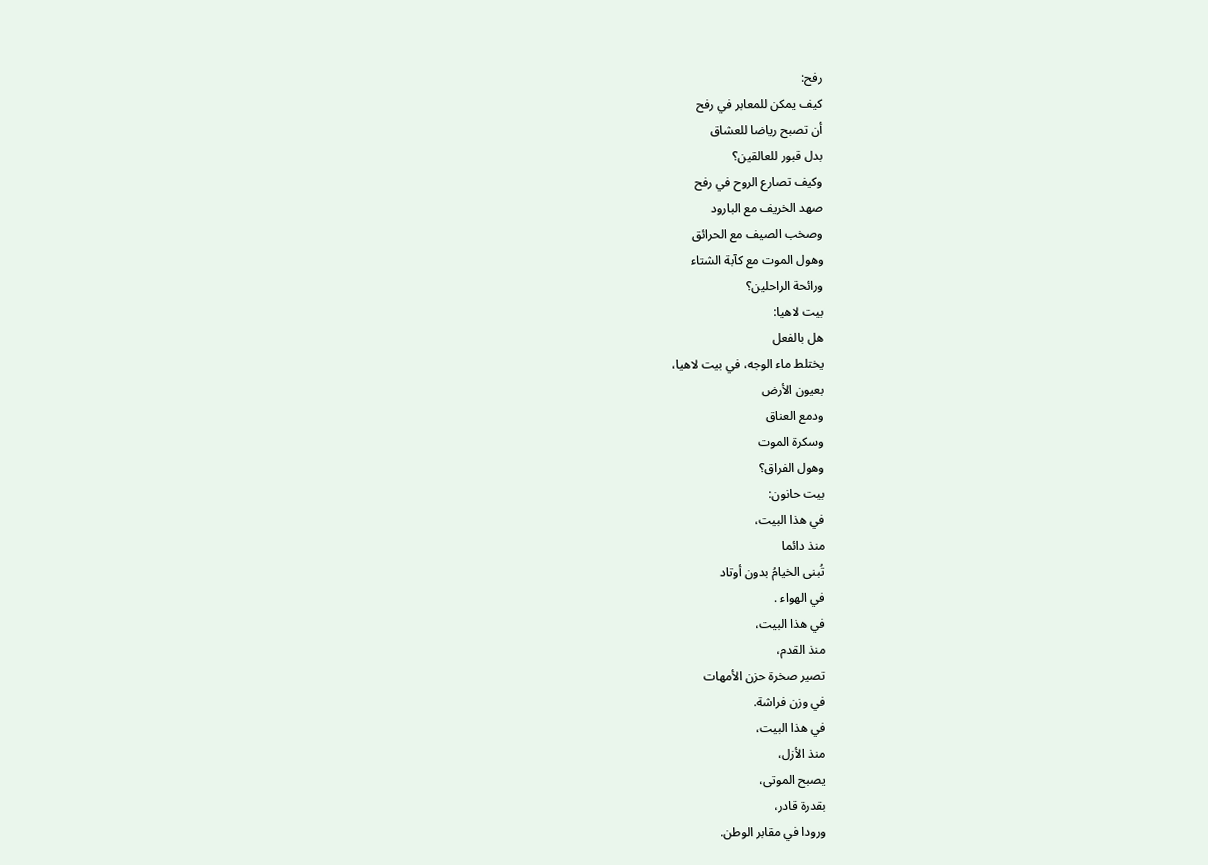رفح:
كيف يمكن للمعابر في رفح
أن تصبح رياضا للعشاق
بدل قبور للعالقين؟
وكيف تصارع الروح في رفح
صهد الخريف مع البارود
وصخب الصيف مع الحرائق
وهول الموت مع كآبة الشتاء
ورائحة الراحلين؟
بيت لاهيا:
هل بالفعل
يختلط ماء الوجه، في بيت لاهيا،
بعيون الأرض
ودمع العناق
وسكرة الموت
وهول الفراق؟
بيت حانون:
في هذا البيت،
منذ دائما
تُبنى الخيامُ بدون أوتاد
في الهواء .
في هذا البيت،
منذ القدم،
تصير صخرة حزن الأمهات
في وزن فراشة.
في هذا البيت،
منذ الأزل،
يصبح الموتى،
بقدرة قادر،
ورودا في مقابر الوطن.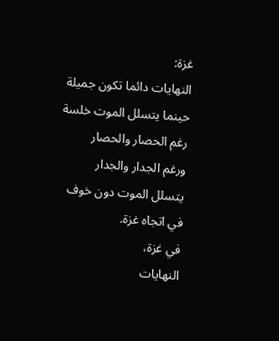غزة:
النهايات دائما تكون جميلة
حينما يتسلل الموت خلسة
رغم الحصار والحصار
ورغم الجدار والجدار
يتسلل الموت دون خوف
في اتجاه غزة.
في غزة،
النهايات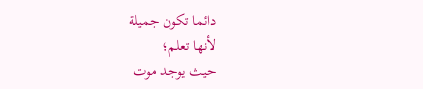دائما تكون جميلة
لأنها تعلم؛
حيث يوجد موت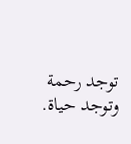توجد رحمة
وتوجد حياة.